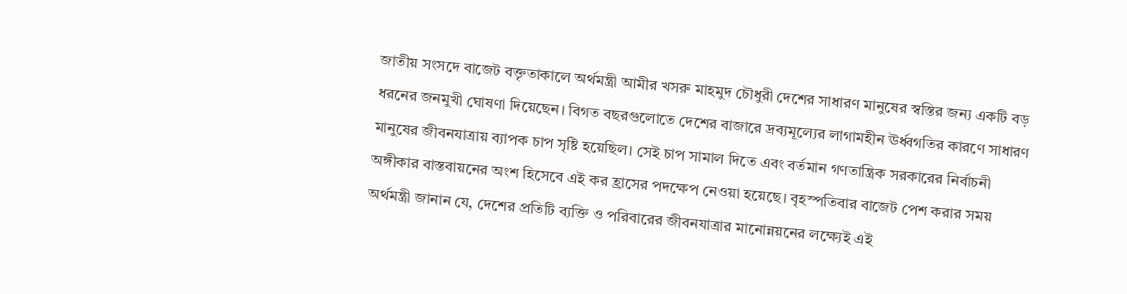জাতীয় সংসদে বাজেট বক্তৃতাকালে অর্থমন্ত্রী আমীর খসরু মাহমুদ চৌধুরী দেশের সাধারণ মানুষের স্বস্তির জন্য একটি বড় ধরনের জনমুখী ঘোষণা দিয়েছেন। বিগত বছরগুলোতে দেশের বাজারে দ্রব্যমূল্যের লাগামহীন ঊর্ধ্বগতির কারণে সাধারণ মানুষের জীবনযাত্রায় ব্যাপক চাপ সৃষ্টি হয়েছিল। সেই চাপ সামাল দিতে এবং বর্তমান গণতান্ত্রিক সরকারের নির্বাচনী অঙ্গীকার বাস্তবায়নের অংশ হিসেবে এই কর হ্রাসের পদক্ষেপ নেওয়া হয়েছে। বৃহস্পতিবার বাজেট পেশ করার সময় অর্থমন্ত্রী জানান যে, দেশের প্রতিটি ব্যক্তি ও পরিবারের জীবনযাত্রার মানোন্নয়নের লক্ষ্যেই এই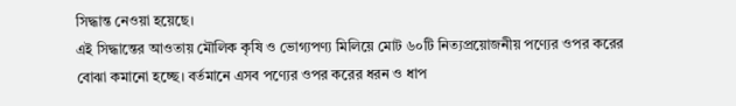সিদ্ধান্ত নেওয়া হয়েছে।
এই সিদ্ধান্তের আওতায় মৌলিক কৃষি ও ভোগ্যপণ্য মিলিয়ে মোট ৬০টি নিত্যপ্রয়োজনীয় পণ্যের ওপর করের বোঝা কমানো হচ্ছে। বর্তমানে এসব পণ্যের ওপর করের ধরন ও ধাপ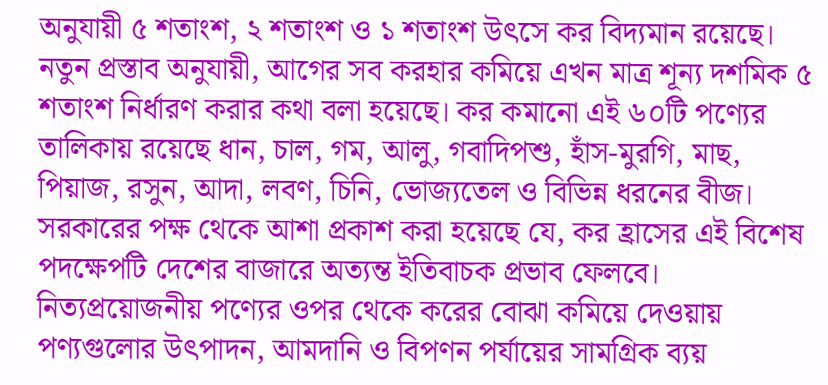অনুযায়ী ৫ শতাংশ, ২ শতাংশ ও ১ শতাংশ উৎসে কর বিদ্যমান রয়েছে। নতুন প্রস্তাব অনুযায়ী, আগের সব করহার কমিয়ে এখন মাত্র শূন্য দশমিক ৫ শতাংশ নির্ধারণ করার কথা বলা হয়েছে। কর কমানো এই ৬০টি পণ্যের তালিকায় রয়েছে ধান, চাল, গম, আলু, গবাদিপশু, হাঁস-মুরগি, মাছ, পিয়াজ, রসুন, আদা, লবণ, চিনি, ভোজ্যতেল ও বিভিন্ন ধরনের বীজ।
সরকারের পক্ষ থেকে আশা প্রকাশ করা হয়েছে যে, কর হ্রাসের এই বিশেষ পদক্ষেপটি দেশের বাজারে অত্যন্ত ইতিবাচক প্রভাব ফেলবে। নিত্যপ্রয়োজনীয় পণ্যের ওপর থেকে করের বোঝা কমিয়ে দেওয়ায় পণ্যগুলোর উৎপাদন, আমদানি ও বিপণন পর্যায়ের সামগ্রিক ব্যয়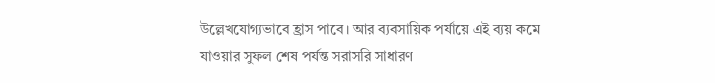উল্লেখযোগ্যভাবে হ্রাস পাবে। আর ব্যবসায়িক পর্যায়ে এই ব্যয় কমে যাওয়ার সুফল শেষ পর্যন্ত সরাসরি সাধারণ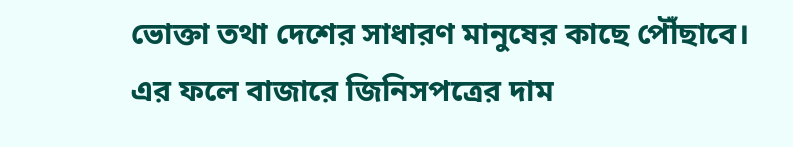ভোক্তা তথা দেশের সাধারণ মানুষের কাছে পৌঁছাবে। এর ফলে বাজারে জিনিসপত্রের দাম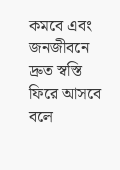কমবে এবং জনজীবনে দ্রুত স্বস্তি ফিরে আসবে বলে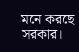মনে করছে সরকার।